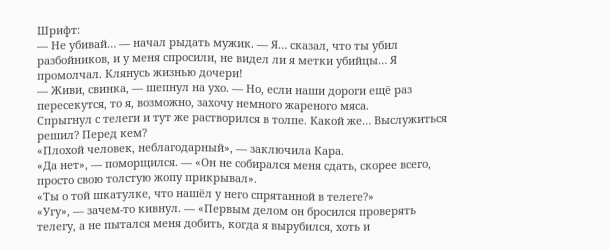Шрифт:
— Не убивай… — начал рыдать мужик. — Я… сказал, что ты убил разбойников, и у меня спросили, не видел ли я метки убийцы… Я промолчал. Клянусь жизнью дочери!
— Живи, свинка, — шепнул на ухо. — Но, если наши дороги ещё раз пересекутся, то я, возможно, захочу немного жареного мяса.
Спрыгнул с телеги и тут же растворился в толпе. Какой же… Выслужиться решил? Перед кем?
«Плохой человек, неблагодарный», — заключила Кара.
«Да нет», — поморщился. — «Он не собирался меня сдать, скорее всего, просто свою толстую жопу прикрывал».
«Ты о той шкатулке, что нашёл у него спрятанной в телеге?»
«Угу», — зачем-то кивнул. — «Первым делом он бросился проверять телегу, а не пытался меня добить, когда я вырубился, хоть и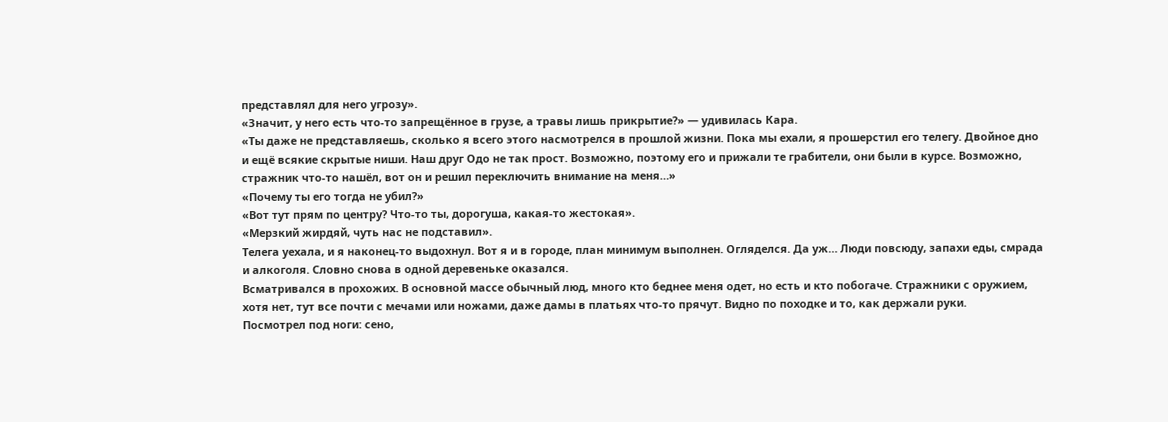представлял для него угрозу».
«Значит, у него есть что-то запрещённое в грузе, а травы лишь прикрытие?» — удивилась Кара.
«Ты даже не представляешь, сколько я всего этого насмотрелся в прошлой жизни. Пока мы ехали, я прошерстил его телегу. Двойное дно и ещё всякие скрытые ниши. Наш друг Одо не так прост. Возможно, поэтому его и прижали те грабители, они были в курсе. Возможно, стражник что-то нашёл, вот он и решил переключить внимание на меня…»
«Почему ты его тогда не убил?»
«Вот тут прям по центру? Что-то ты, дорогуша, какая-то жестокая».
«Мерзкий жирдяй, чуть нас не подставил».
Телега уехала, и я наконец-то выдохнул. Вот я и в городе, план минимум выполнен. Огляделся. Да уж… Люди повсюду, запахи еды, смрада и алкоголя. Словно снова в одной деревеньке оказался.
Всматривался в прохожих. В основной массе обычный люд, много кто беднее меня одет, но есть и кто побогаче. Стражники с оружием, хотя нет, тут все почти с мечами или ножами, даже дамы в платьях что-то прячут. Видно по походке и то, как держали руки.
Посмотрел под ноги: сено,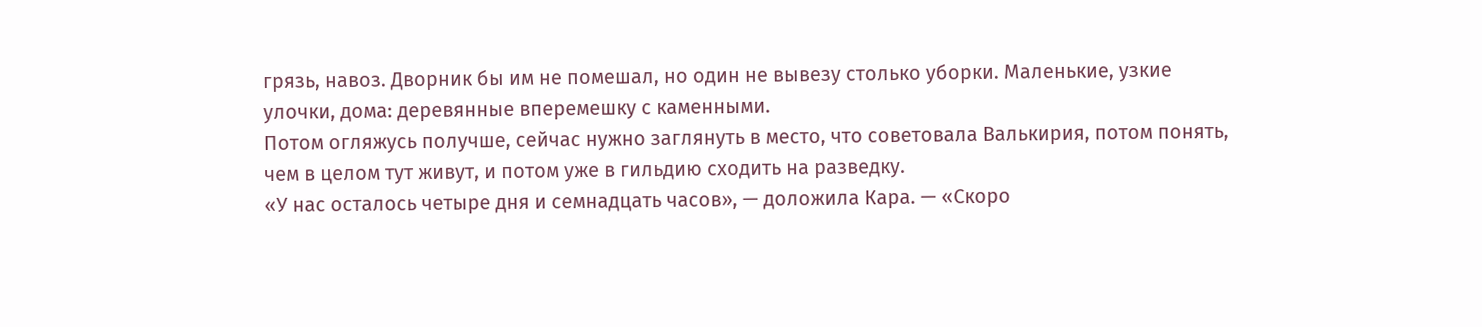грязь, навоз. Дворник бы им не помешал, но один не вывезу столько уборки. Маленькие, узкие улочки, дома: деревянные вперемешку с каменными.
Потом огляжусь получше, сейчас нужно заглянуть в место, что советовала Валькирия, потом понять, чем в целом тут живут, и потом уже в гильдию сходить на разведку.
«У нас осталось четыре дня и семнадцать часов», — доложила Кара. — «Скоро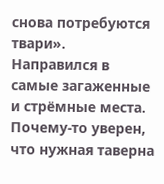снова потребуются твари».
Направился в самые загаженные и стрёмные места. Почему-то уверен, что нужная таверна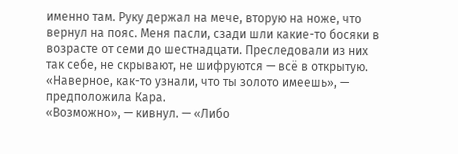именно там. Руку держал на мече, вторую на ноже, что вернул на пояс. Меня пасли, сзади шли какие-то босяки в возрасте от семи до шестнадцати. Преследовали из них так себе, не скрывают, не шифруются — всё в открытую.
«Наверное, как-то узнали, что ты золото имеешь», — предположила Кара.
«Возможно», — кивнул. — «Либо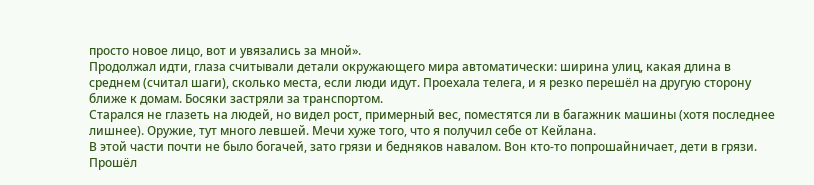просто новое лицо, вот и увязались за мной».
Продолжал идти, глаза считывали детали окружающего мира автоматически: ширина улиц, какая длина в среднем (считал шаги), сколько места, если люди идут. Проехала телега, и я резко перешёл на другую сторону ближе к домам. Босяки застряли за транспортом.
Старался не глазеть на людей, но видел рост, примерный вес, поместятся ли в багажник машины (хотя последнее лишнее). Оружие, тут много левшей. Мечи хуже того, что я получил себе от Кейлана.
В этой части почти не было богачей, зато грязи и бедняков навалом. Вон кто-то попрошайничает, дети в грязи. Прошёл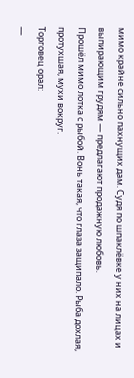мимо крайне сильно пахнущих дам. Судя по шпаклёвке у них на лицах и выпирающим грудям — предлагают продажную любовь.
Прошёл мимо лотка с рыбой. Вонь такая, что глаза защипало. Рыба дохлая, протухшая, мухи вокруг.
Торговец орал:
—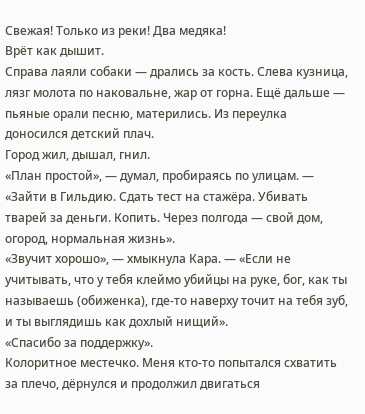Свежая! Только из реки! Два медяка!
Врёт как дышит.
Справа лаяли собаки — дрались за кость. Слева кузница, лязг молота по наковальне, жар от горна. Ещё дальше — пьяные орали песню, матерились. Из переулка доносился детский плач.
Город жил, дышал, гнил.
«План простой», — думал, пробираясь по улицам. — «Зайти в Гильдию. Сдать тест на стажёра. Убивать тварей за деньги. Копить. Через полгода — свой дом, огород, нормальная жизнь».
«Звучит хорошо», — хмыкнула Кара. — «Если не учитывать, что у тебя клеймо убийцы на руке, бог, как ты называешь (обиженка), где-то наверху точит на тебя зуб, и ты выглядишь как дохлый нищий».
«Спасибо за поддержку».
Колоритное местечко. Меня кто-то попытался схватить за плечо, дёрнулся и продолжил двигаться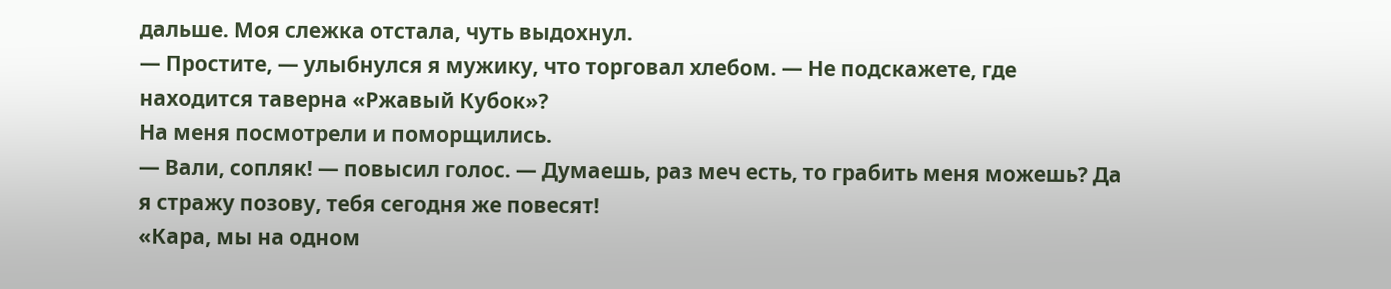дальше. Моя слежка отстала, чуть выдохнул.
— Простите, — улыбнулся я мужику, что торговал хлебом. — Не подскажете, где находится таверна «Ржавый Кубок»?
На меня посмотрели и поморщились.
— Вали, сопляк! — повысил голос. — Думаешь, раз меч есть, то грабить меня можешь? Да я стражу позову, тебя сегодня же повесят!
«Кара, мы на одном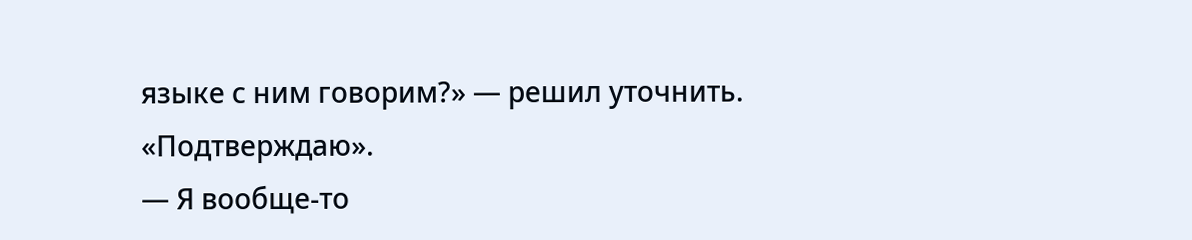языке с ним говорим?» — решил уточнить.
«Подтверждаю».
— Я вообще-то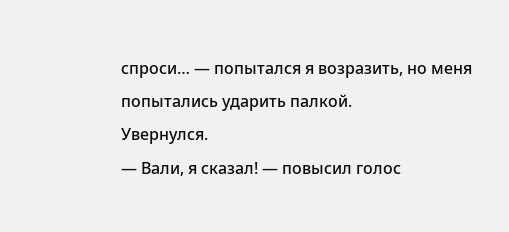спроси… — попытался я возразить, но меня попытались ударить палкой.
Увернулся.
— Вали, я сказал! — повысил голос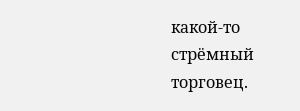какой-то стрёмный торговец.